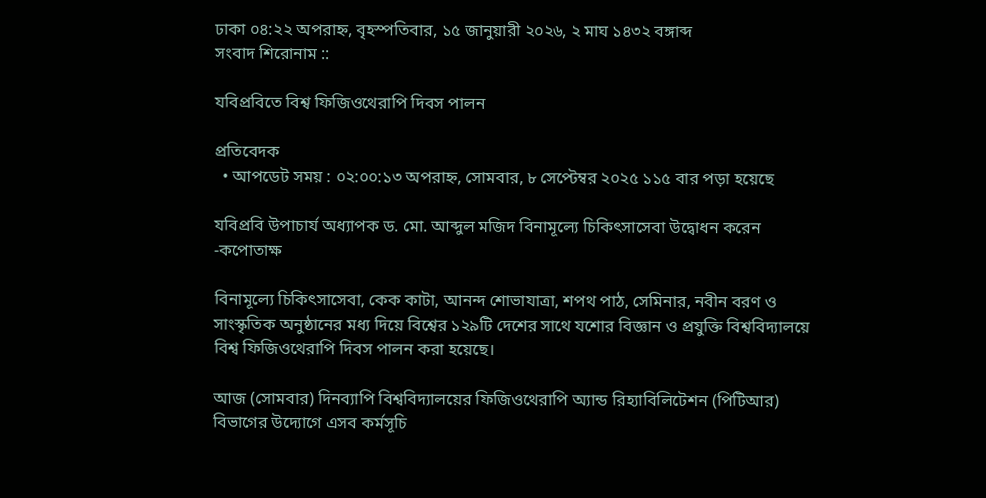ঢাকা ০৪:২২ অপরাহ্ন, বৃহস্পতিবার, ১৫ জানুয়ারী ২০২৬, ২ মাঘ ১৪৩২ বঙ্গাব্দ
সংবাদ শিরোনাম ::

যবিপ্রবিতে বিশ্ব ফিজিওথেরাপি দিবস পালন

প্রতিবেদক
  • আপডেট সময় : ০২:০০:১৩ অপরাহ্ন, সোমবার, ৮ সেপ্টেম্বর ২০২৫ ১১৫ বার পড়া হয়েছে

যবিপ্রবি উপাচার্য অধ্যাপক ড. মো. আব্দুল মজিদ বিনামূল্যে চিকিৎসাসেবা উদ্বোধন করেন -কপোতাক্ষ

বিনামূল্যে চিকিৎসাসেবা, কেক কাটা, আনন্দ শোভাযাত্রা, শপথ পাঠ, সেমিনার, নবীন বরণ ও সাংস্কৃতিক অনুষ্ঠানের মধ্য দিয়ে বিশ্বের ১২৯টি দেশের সাথে যশোর বিজ্ঞান ও প্রযুক্তি বিশ্ববিদ্যালয়ে বিশ্ব ফিজিওথেরাপি দিবস পালন করা হয়েছে।

আজ (সোমবার) দিনব্যাপি বিশ্ববিদ্যালয়ের ফিজিওথেরাপি অ্যান্ড রিহ্যাবিলিটেশন (পিটিআর) বিভাগের উদ্যোগে এসব কর্মসূচি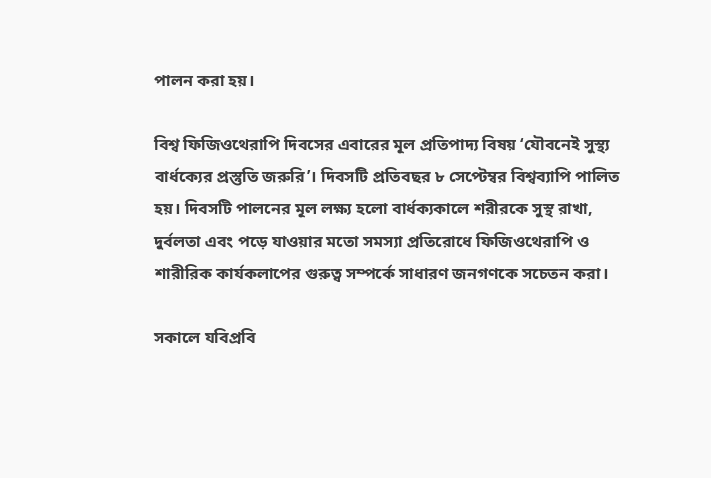পালন করা হয়।

বিশ্ব ফিজিওথেরাপি দিবসের এবারের মূল প্রতিপাদ্য বিষয় ‘যৌবনেই সুস্থ্য বার্ধক্যের প্রস্তুতি জরুরি’। দিবসটি প্রতিবছর ৮ সেপ্টেম্বর বিশ্বব্যাপি পালিত হয়। দিবসটি পালনের মূল লক্ষ্য হলো বার্ধক্যকালে শরীরকে সুস্থ রাখা, দুর্বলতা এবং পড়ে যাওয়ার মতো সমস্যা প্রতিরোধে ফিজিওথেরাপি ও শারীরিক কার্যকলাপের গুরুত্ব সম্পর্কে সাধারণ জনগণকে সচেতন করা।

সকালে যবিপ্রবি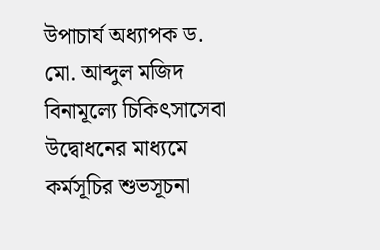উপাচার্য অধ্যাপক ড. মো. আব্দুল মজিদ বিনামূল্যে চিকিৎসাসেবা উদ্বোধনের মাধ্যমে কর্মসূচির শুভসূচনা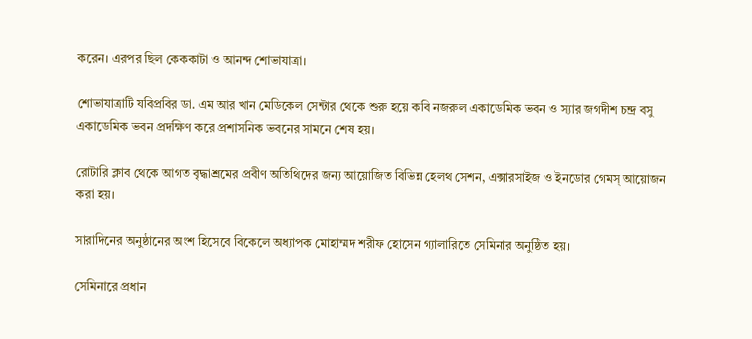করেন। এরপর ছিল কেককাটা ও আনন্দ শোভাযাত্রা।

শোভাযাত্রাটি যবিপ্রবির ডা. এম আর খান মেডিকেল সেন্টার থেকে শুরু হয়ে কবি নজরুল একাডেমিক ভবন ও স্যার জগদীশ চন্দ্র বসু একাডেমিক ভবন প্রদক্ষিণ করে প্রশাসনিক ভবনের সামনে শেষ হয়।

রোটারি ক্লাব থেকে আগত বৃদ্ধাশ্রমের প্রবীণ অতিথিদের জন্য আয়োজিত বিভিন্ন হেলথ সেশন, এক্সারসাইজ ও ইনডোর গেমস্ আয়োজন করা হয়।

সারাদিনের অনুষ্ঠানের অংশ হিসেবে বিকেলে অধ্যাপক মোহাম্মদ শরীফ হোসেন গ্যালারিতে সেমিনার অনুষ্ঠিত হয়।

সেমিনারে প্রধান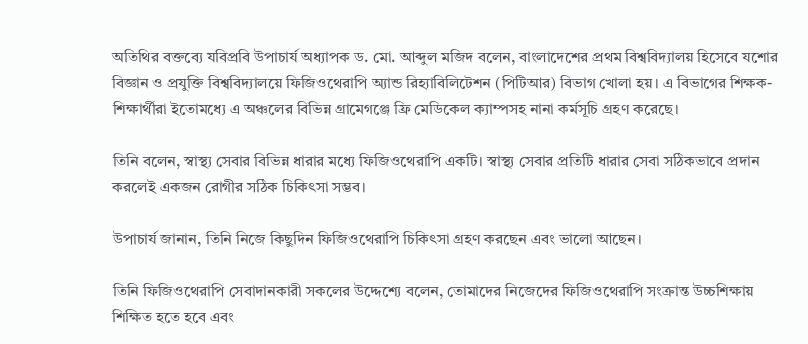অতিথির বক্তব্যে যবিপ্রবি উপাচার্য অধ্যাপক ড. মো. আব্দুল মজিদ বলেন, বাংলাদেশের প্রথম বিশ্ববিদ্যালয় হিসেবে যশোর বিজ্ঞান ও প্রযুক্তি বিশ্ববিদ্যালয়ে ফিজিওথেরাপি অ্যান্ড রিহ্যাবিলিটেশন (পিটিআর) বিভাগ খোলা হয়। এ বিভাগের শিক্ষক-শিক্ষার্থীরা ইতোমধ্যে এ অঞ্চলের বিভিন্ন গ্রামেগঞ্জে ফ্রি মেডিকেল ক্যাম্পসহ নানা কর্মসূচি গ্রহণ করেছে।

তিনি বলেন, স্বাস্থ্য সেবার বিভিন্ন ধারার মধ্যে ফিজিওথেরাপি একটি। স্বাস্থ্য সেবার প্রতিটি ধারার সেবা সঠিকভাবে প্রদান করলেই একজন রোগীর সঠিক চিকিৎসা সম্ভব।

উপাচার্য জানান, তিনি নিজে কিছুদিন ফিজিওথেরাপি চিকিৎসা গ্রহণ করছেন এবং ভালো আছেন।

তিনি ফিজিওথেরাপি সেবাদানকারী সকলের উদ্দেশ্যে বলেন, তোমাদের নিজেদের ফিজিওথেরাপি সংক্রান্ত উচ্চশিক্ষায় শিক্ষিত হতে হবে এবং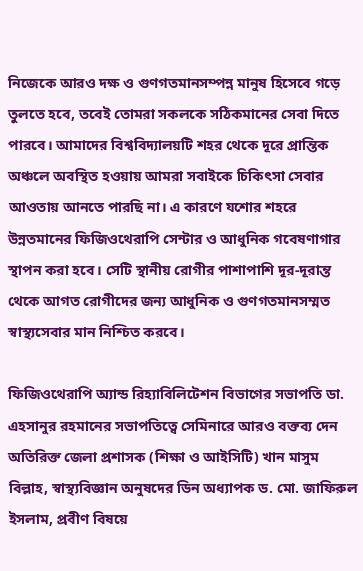নিজেকে আরও দক্ষ ও গুণগতমানসম্পন্ন মানুষ হিসেবে গড়ে তুলতে হবে, তবেই তোমরা সকলকে সঠিকমানের সেবা দিতে পারবে। আমাদের বিশ্ববিদ্যালয়টি শহর থেকে দূরে প্রান্তিক অঞ্চলে অবস্থিত হওয়ায় আমরা সবাইকে চিকিৎসা সেবার আওতায় আনতে পারছি না। এ কারণে যশোর শহরে উন্নতমানের ফিজিওথেরাপি সেন্টার ও আধুনিক গবেষণাগার স্থাপন করা হবে। সেটি স্থানীয় রোগীর পাশাপাশি দূর-দূরান্ত থেকে আগত রোগীদের জন্য আধুনিক ও গুণগতমানসম্মত স্বাস্থ্যসেবার মান নিশ্চিত করবে।

ফিজিওথেরাপি অ্যান্ড রিহ্যাবিলিটেশন বিভাগের সভাপতি ডা. এহসানুর রহমানের সভাপতিত্বে সেমিনারে আরও বক্তব্য দেন অতিরিক্ত জেলা প্রশাসক (শিক্ষা ও আইসিটি) খান মাসুম বিল্লাহ, স্বাস্থ্যবিজ্ঞান অনুষদের ডিন অধ্যাপক ড. মো. জাফিরুল ইসলাম, প্রবীণ বিষয়ে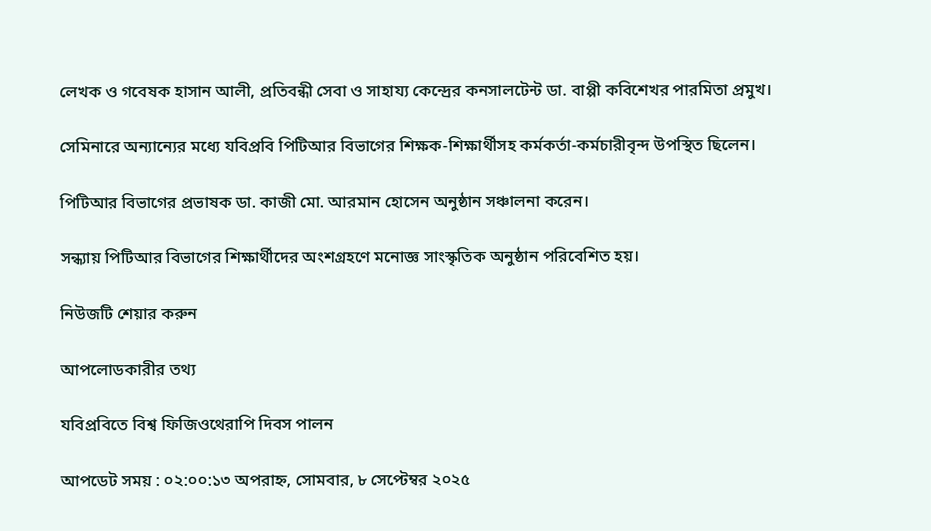লেখক ও গবেষক হাসান আলী, প্রতিবন্ধী সেবা ও সাহায্য কেন্দ্রের কনসালটেন্ট ডা. বাপ্পী কবিশেখর পারমিতা প্রমুখ।

সেমিনারে অন্যান্যের মধ্যে যবিপ্রবি পিটিআর বিভাগের শিক্ষক-শিক্ষার্থীসহ কর্মকর্তা-কর্মচারীবৃন্দ উপস্থিত ছিলেন।

পিটিআর বিভাগের প্রভাষক ডা. কাজী মো. আরমান হোসেন অনুষ্ঠান সঞ্চালনা করেন।

সন্ধ্যায় পিটিআর বিভাগের শিক্ষার্থীদের অংশগ্রহণে মনোজ্ঞ সাংস্কৃতিক অনুষ্ঠান পরিবেশিত হয়।

নিউজটি শেয়ার করুন

আপলোডকারীর তথ্য

যবিপ্রবিতে বিশ্ব ফিজিওথেরাপি দিবস পালন

আপডেট সময় : ০২:০০:১৩ অপরাহ্ন, সোমবার, ৮ সেপ্টেম্বর ২০২৫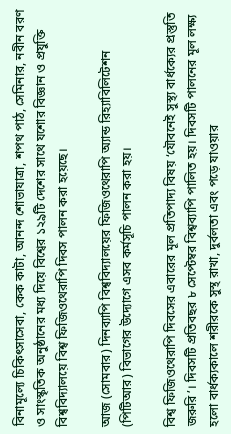বিনামূল্যে চিকিৎসাসেবা, কেক কাটা, আনন্দ শোভাযাত্রা, শপথ পাঠ, সেমিনার, নবীন বরণ ও সাংস্কৃতিক অনুষ্ঠানের মধ্য দিয়ে বিশ্বের ১২৯টি দেশের সাথে যশোর বিজ্ঞান ও প্রযুক্তি বিশ্ববিদ্যালয়ে বিশ্ব ফিজিওথেরাপি দিবস পালন করা হয়েছে।

আজ (সোমবার) দিনব্যাপি বিশ্ববিদ্যালয়ের ফিজিওথেরাপি অ্যান্ড রিহ্যাবিলিটেশন (পিটিআর) বিভাগের উদ্যোগে এসব কর্মসূচি পালন করা হয়।

বিশ্ব ফিজিওথেরাপি দিবসের এবারের মূল প্রতিপাদ্য বিষয় ‘যৌবনেই সুস্থ্য বার্ধক্যের প্রস্তুতি জরুরি’। দিবসটি প্রতিবছর ৮ সেপ্টেম্বর বিশ্বব্যাপি পালিত হয়। দিবসটি পালনের মূল লক্ষ্য হলো বার্ধক্যকালে শরীরকে সুস্থ রাখা, দুর্বলতা এবং পড়ে যাওয়ার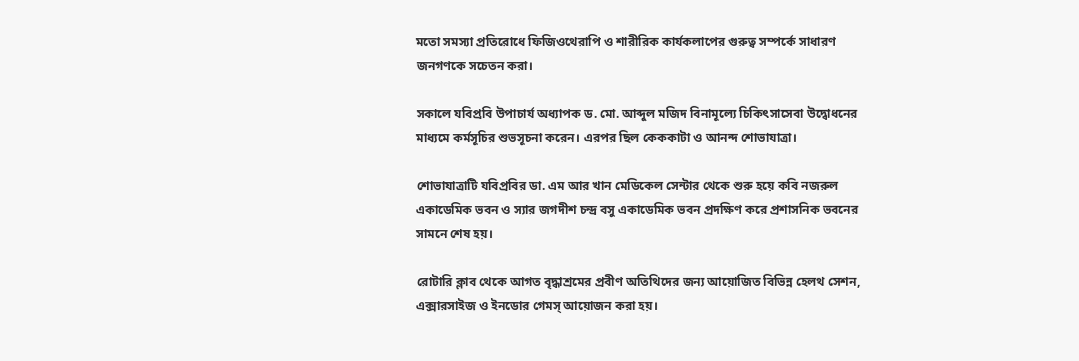মতো সমস্যা প্রতিরোধে ফিজিওথেরাপি ও শারীরিক কার্যকলাপের গুরুত্ব সম্পর্কে সাধারণ জনগণকে সচেতন করা।

সকালে যবিপ্রবি উপাচার্য অধ্যাপক ড. মো. আব্দুল মজিদ বিনামূল্যে চিকিৎসাসেবা উদ্বোধনের মাধ্যমে কর্মসূচির শুভসূচনা করেন। এরপর ছিল কেককাটা ও আনন্দ শোভাযাত্রা।

শোভাযাত্রাটি যবিপ্রবির ডা. এম আর খান মেডিকেল সেন্টার থেকে শুরু হয়ে কবি নজরুল একাডেমিক ভবন ও স্যার জগদীশ চন্দ্র বসু একাডেমিক ভবন প্রদক্ষিণ করে প্রশাসনিক ভবনের সামনে শেষ হয়।

রোটারি ক্লাব থেকে আগত বৃদ্ধাশ্রমের প্রবীণ অতিথিদের জন্য আয়োজিত বিভিন্ন হেলথ সেশন, এক্সারসাইজ ও ইনডোর গেমস্ আয়োজন করা হয়।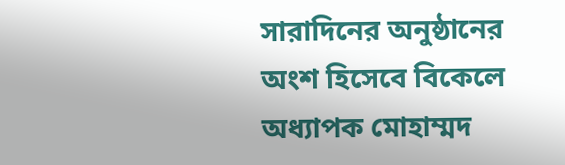সারাদিনের অনুষ্ঠানের অংশ হিসেবে বিকেলে অধ্যাপক মোহাম্মদ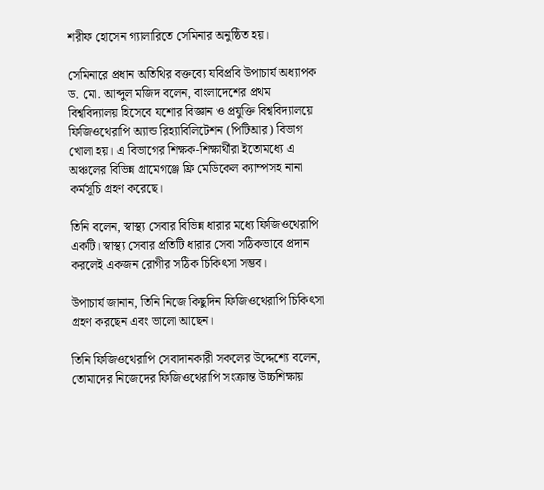শরীফ হোসেন গ্যালারিতে সেমিনার অনুষ্ঠিত হয়।

সেমিনারে প্রধান অতিথির বক্তব্যে যবিপ্রবি উপাচার্য অধ্যাপক ড. মো. আব্দুল মজিদ বলেন, বাংলাদেশের প্রথম বিশ্ববিদ্যালয় হিসেবে যশোর বিজ্ঞান ও প্রযুক্তি বিশ্ববিদ্যালয়ে ফিজিওথেরাপি অ্যান্ড রিহ্যাবিলিটেশন (পিটিআর) বিভাগ খোলা হয়। এ বিভাগের শিক্ষক-শিক্ষার্থীরা ইতোমধ্যে এ অঞ্চলের বিভিন্ন গ্রামেগঞ্জে ফ্রি মেডিকেল ক্যাম্পসহ নানা কর্মসূচি গ্রহণ করেছে।

তিনি বলেন, স্বাস্থ্য সেবার বিভিন্ন ধারার মধ্যে ফিজিওথেরাপি একটি। স্বাস্থ্য সেবার প্রতিটি ধারার সেবা সঠিকভাবে প্রদান করলেই একজন রোগীর সঠিক চিকিৎসা সম্ভব।

উপাচার্য জানান, তিনি নিজে কিছুদিন ফিজিওথেরাপি চিকিৎসা গ্রহণ করছেন এবং ভালো আছেন।

তিনি ফিজিওথেরাপি সেবাদানকারী সকলের উদ্দেশ্যে বলেন, তোমাদের নিজেদের ফিজিওথেরাপি সংক্রান্ত উচ্চশিক্ষায়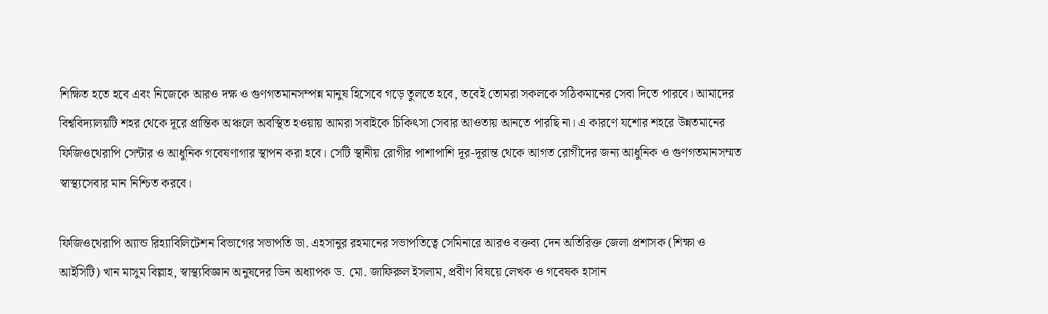শিক্ষিত হতে হবে এবং নিজেকে আরও দক্ষ ও গুণগতমানসম্পন্ন মানুষ হিসেবে গড়ে তুলতে হবে, তবেই তোমরা সকলকে সঠিকমানের সেবা দিতে পারবে। আমাদের বিশ্ববিদ্যালয়টি শহর থেকে দূরে প্রান্তিক অঞ্চলে অবস্থিত হওয়ায় আমরা সবাইকে চিকিৎসা সেবার আওতায় আনতে পারছি না। এ কারণে যশোর শহরে উন্নতমানের ফিজিওথেরাপি সেন্টার ও আধুনিক গবেষণাগার স্থাপন করা হবে। সেটি স্থানীয় রোগীর পাশাপাশি দূর-দূরান্ত থেকে আগত রোগীদের জন্য আধুনিক ও গুণগতমানসম্মত স্বাস্থ্যসেবার মান নিশ্চিত করবে।

ফিজিওথেরাপি অ্যান্ড রিহ্যাবিলিটেশন বিভাগের সভাপতি ডা. এহসানুর রহমানের সভাপতিত্বে সেমিনারে আরও বক্তব্য দেন অতিরিক্ত জেলা প্রশাসক (শিক্ষা ও আইসিটি) খান মাসুম বিল্লাহ, স্বাস্থ্যবিজ্ঞান অনুষদের ডিন অধ্যাপক ড. মো. জাফিরুল ইসলাম, প্রবীণ বিষয়ে লেখক ও গবেষক হাসান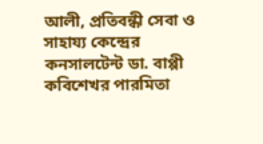আলী, প্রতিবন্ধী সেবা ও সাহায্য কেন্দ্রের কনসালটেন্ট ডা. বাপ্পী কবিশেখর পারমিতা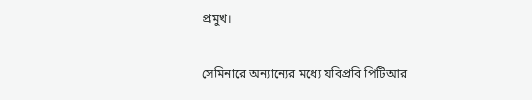প্রমুখ।

সেমিনারে অন্যান্যের মধ্যে যবিপ্রবি পিটিআর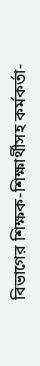বিভাগের শিক্ষক-শিক্ষার্থীসহ কর্মকর্তা-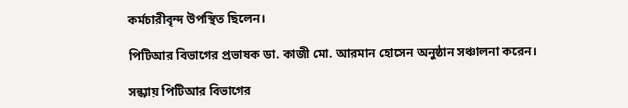কর্মচারীবৃন্দ উপস্থিত ছিলেন।

পিটিআর বিভাগের প্রভাষক ডা. কাজী মো. আরমান হোসেন অনুষ্ঠান সঞ্চালনা করেন।

সন্ধ্যায় পিটিআর বিভাগের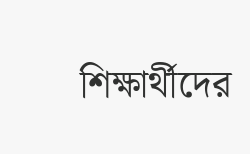শিক্ষার্থীদের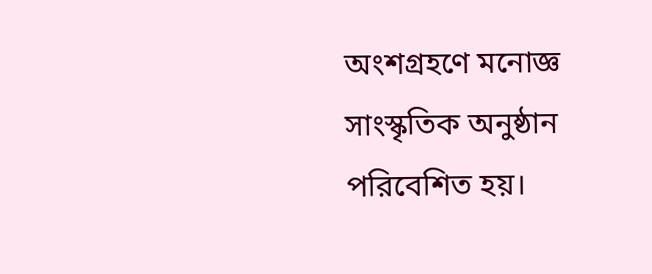অংশগ্রহণে মনোজ্ঞ সাংস্কৃতিক অনুষ্ঠান পরিবেশিত হয়।